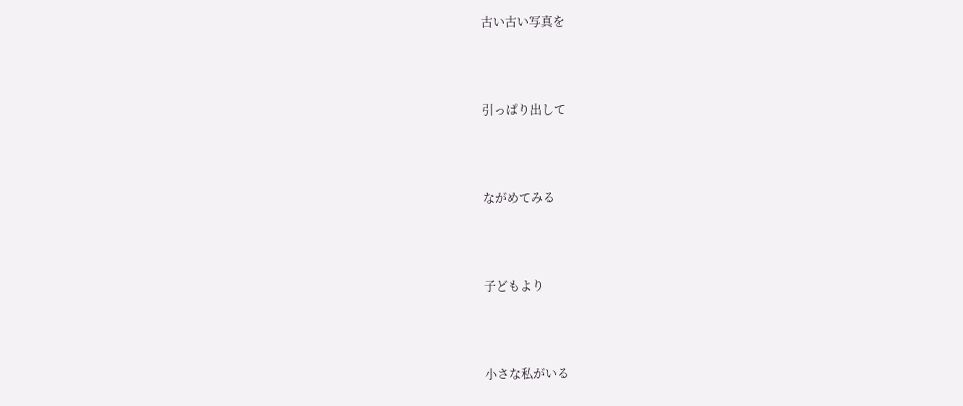古い古い写真を



引っぱり出して



ながめてみる



子どもより



小さな私がいる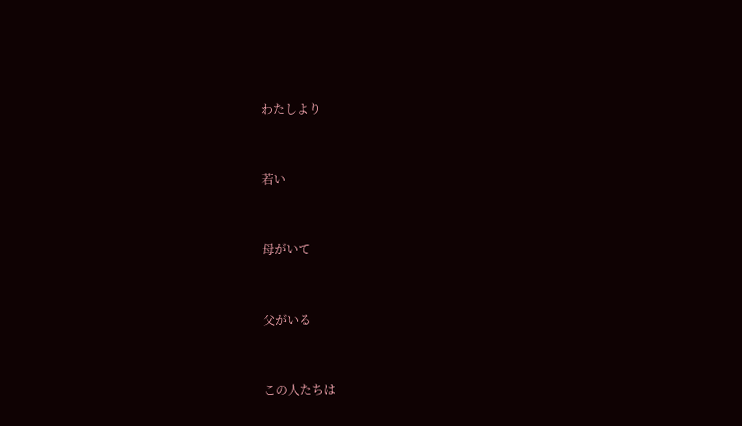わたしより



若い



母がいて



父がいる



この人たちは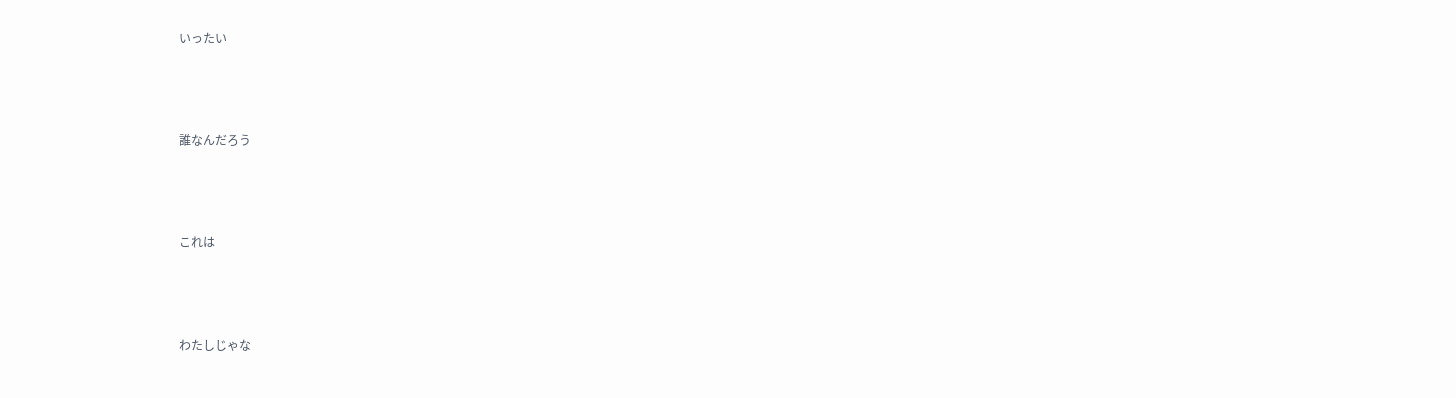いったい



誰なんだろう



これは



わたしじゃな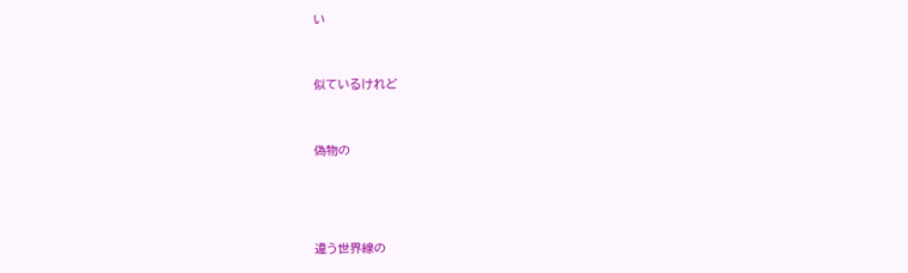い



似ているけれど



偽物の





違う世界線の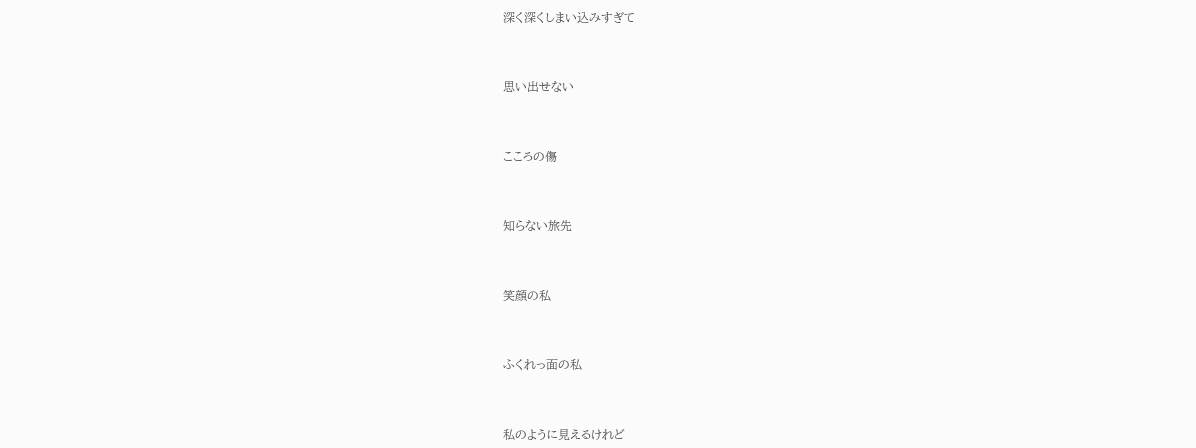深く深くしまい込みすぎて



思い出せない



こころの傷



知らない旅先



笑顔の私



ふくれっ面の私



私のように見えるけれど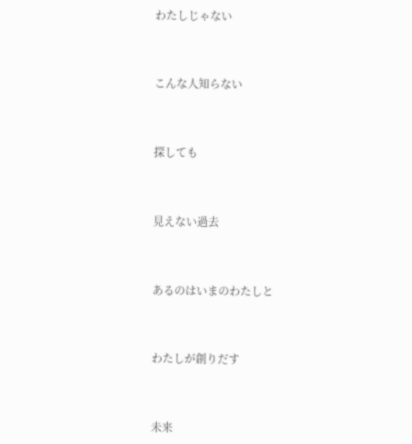わたしじゃない



こんな人知らない



探しても



見えない過去



あるのはいまのわたしと



わたしが創りだす



未来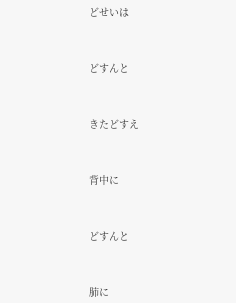どせいは



どすんと



きたどすえ



背中に



どすんと



肺に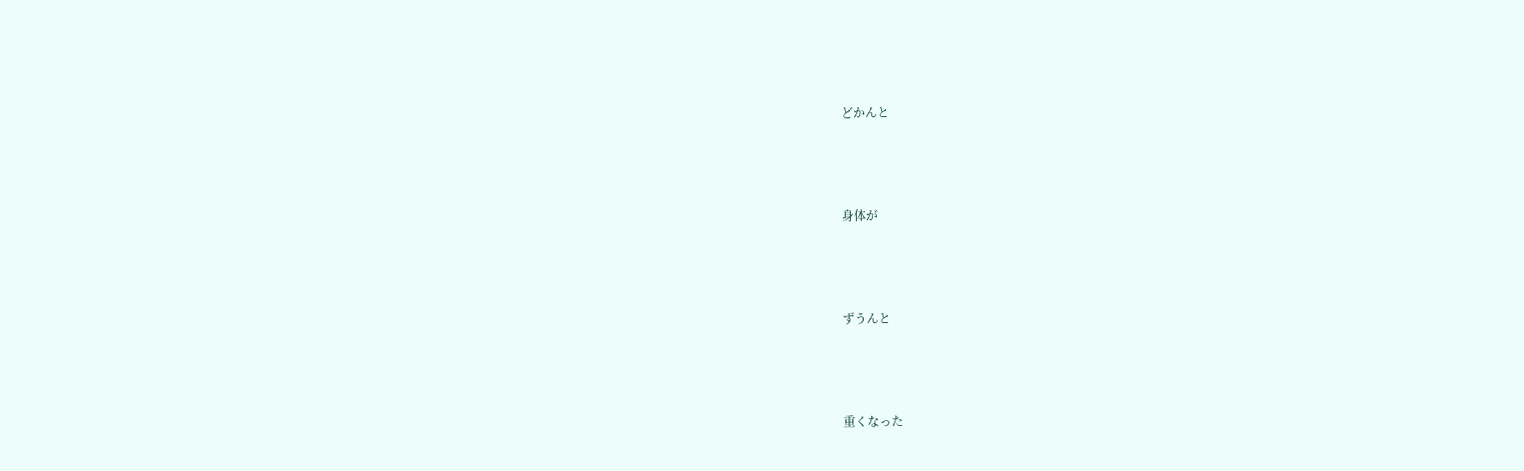どかんと



身体が



ずうんと



重くなった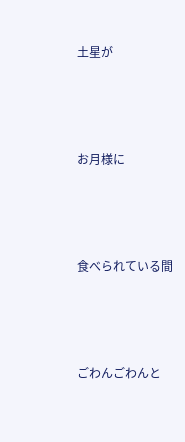土星が



お月様に



食べられている間



ごわんごわんと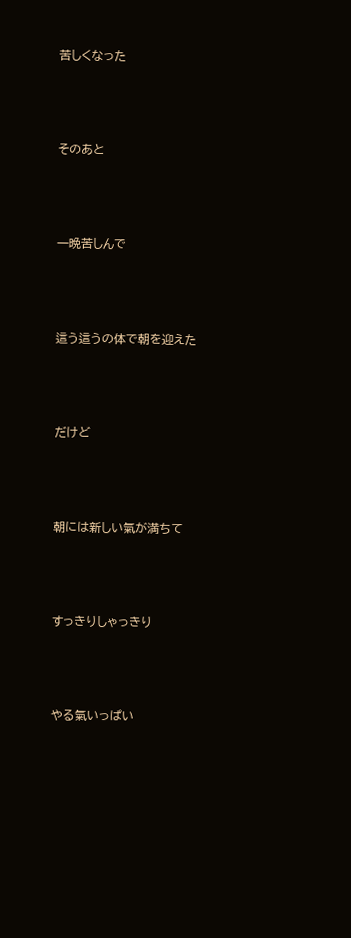苦しくなった



そのあと



一晩苦しんで



這う這うの体で朝を迎えた



だけど



朝には新しい氣が満ちて



すっきりしゃっきり



やる氣いっぱい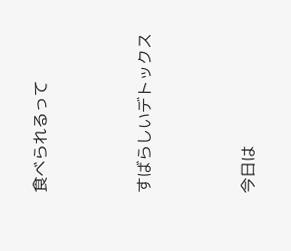食べられるって



すばらしいデトックス



今日は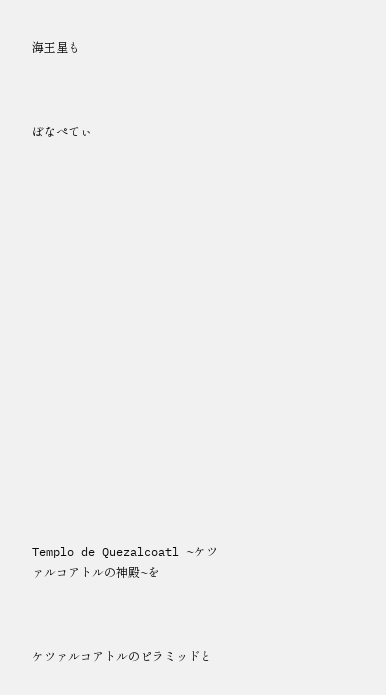海王星も



ぼなぺてぃ



















Templo de Quezalcoatl ~ケツァルコアトルの神殿~を



ケツァルコアトルのピラミッドと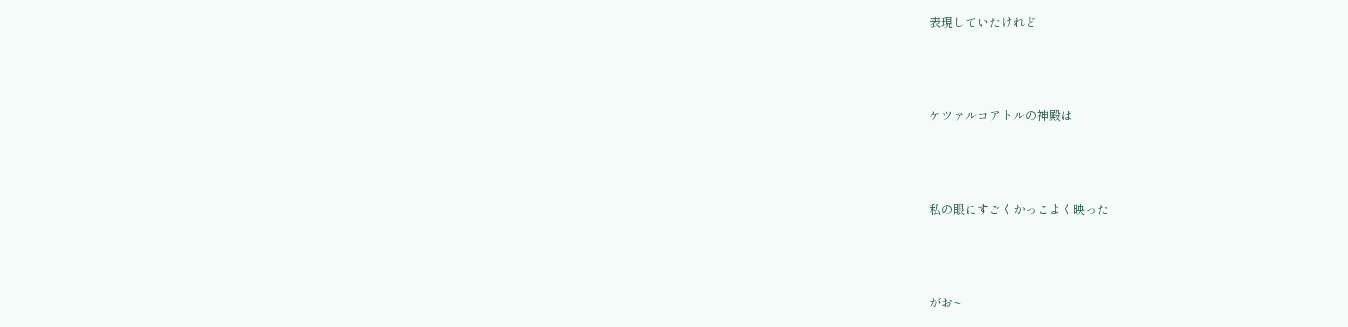表現していたけれど



ケツァルコアトルの神殿は



私の眼にすごくかっこよく映った



がお~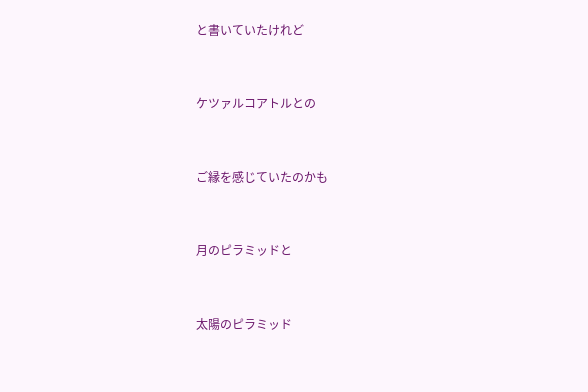と書いていたけれど



ケツァルコアトルとの



ご縁を感じていたのかも



月のピラミッドと



太陽のピラミッド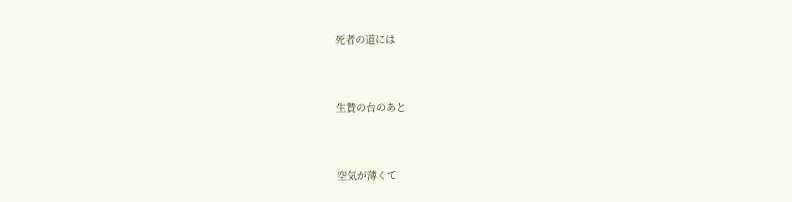死者の道には



生贄の台のあと



空気が薄くて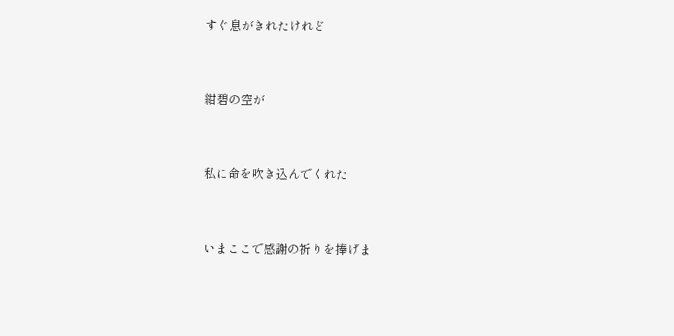すぐ息がきれたけれど



紺碧の空が



私に命を吹き込んでくれた



いまここで感謝の祈りを捧げま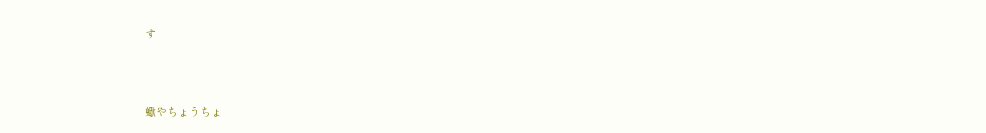す



蠍やちょうちょ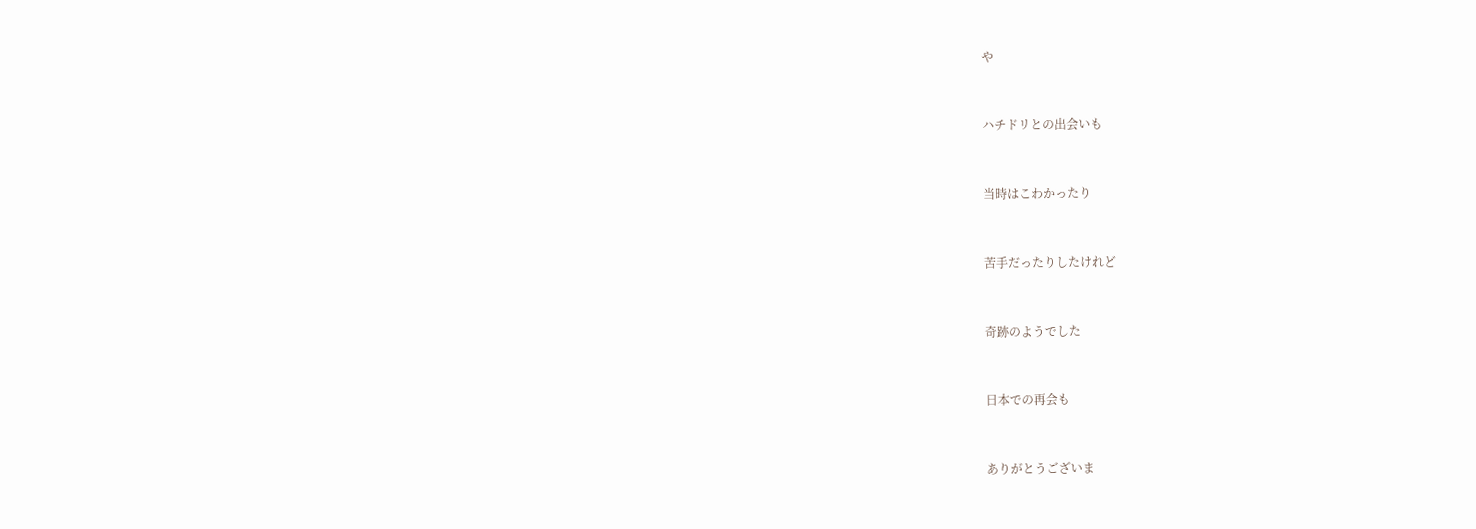や



ハチドリとの出会いも



当時はこわかったり



苦手だったりしたけれど



奇跡のようでした



日本での再会も



ありがとうございま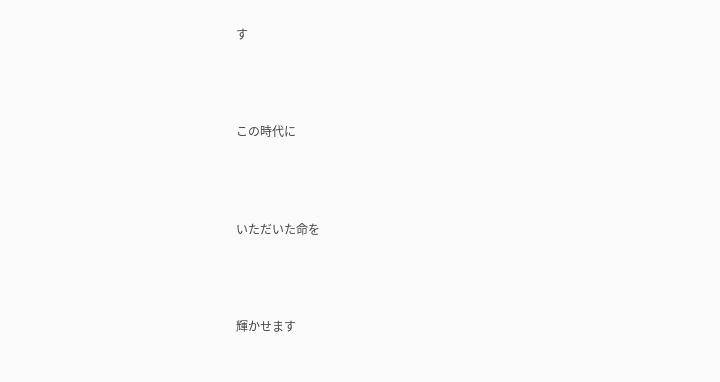す



この時代に



いただいた命を



輝かせます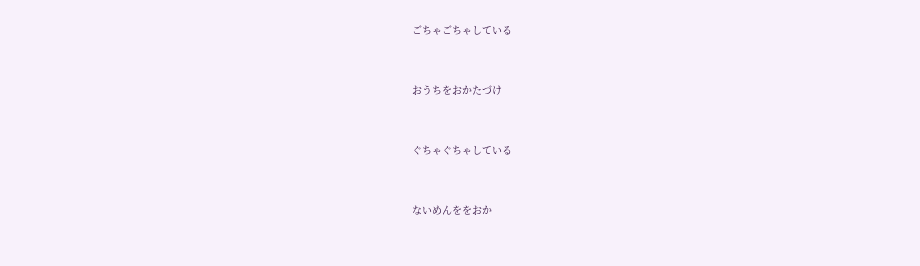ごちゃごちゃしている



おうちをおかたづけ



ぐちゃぐちゃしている



ないめんををおか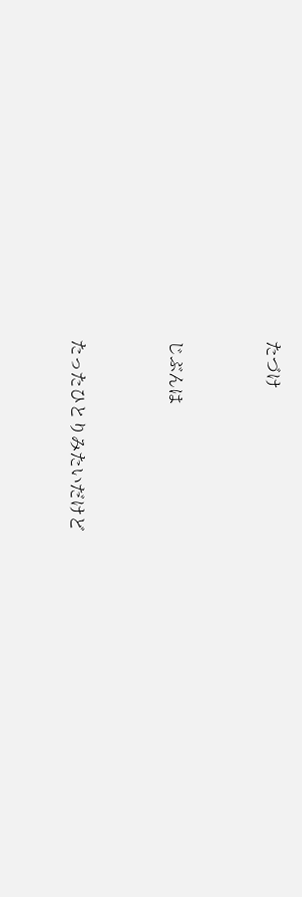たづけ



じぶんは



たったひとりみたいだけど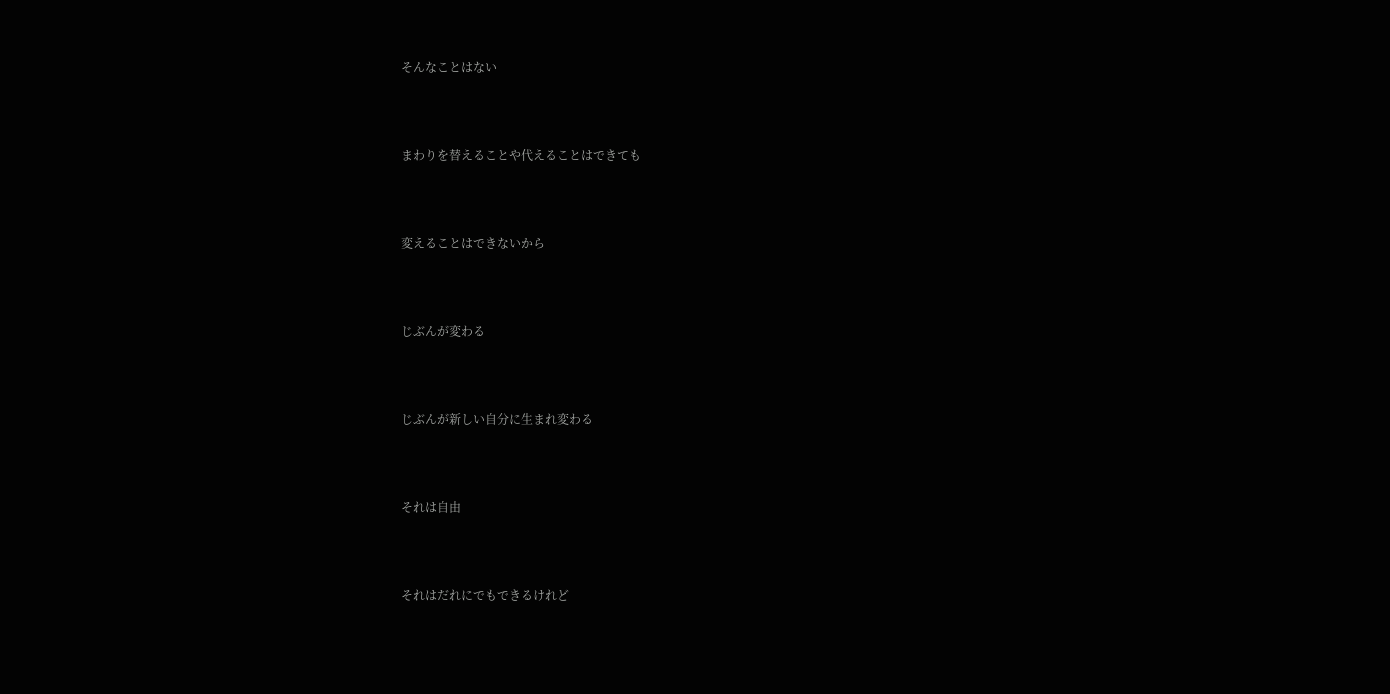そんなことはない



まわりを替えることや代えることはできても



変えることはできないから



じぶんが変わる



じぶんが新しい自分に生まれ変わる



それは自由



それはだれにでもできるけれど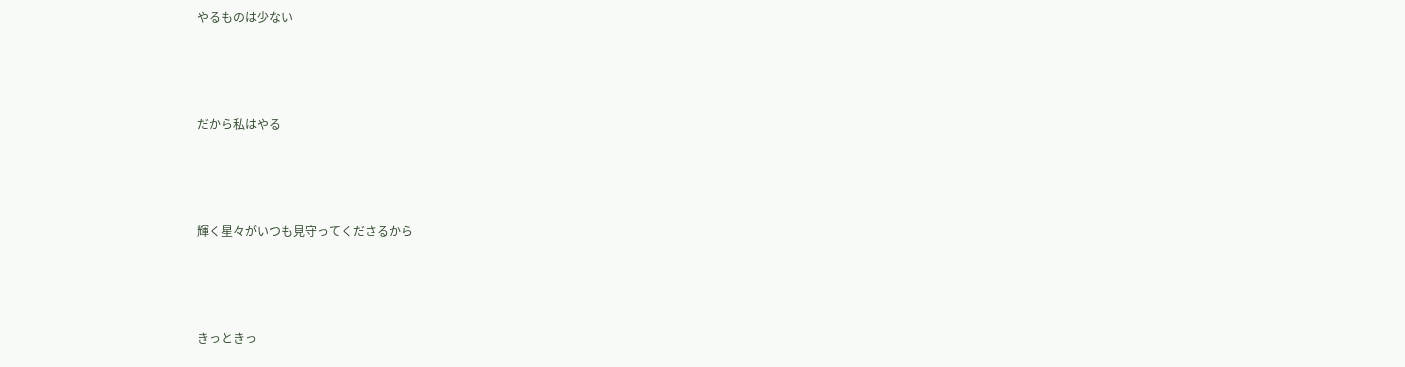やるものは少ない



だから私はやる



輝く星々がいつも見守ってくださるから



きっときっ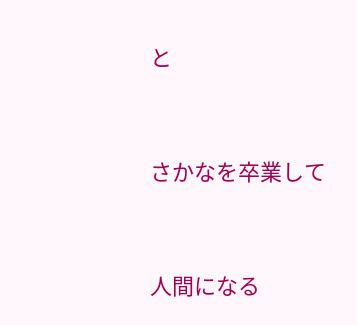と



さかなを卒業して



人間になる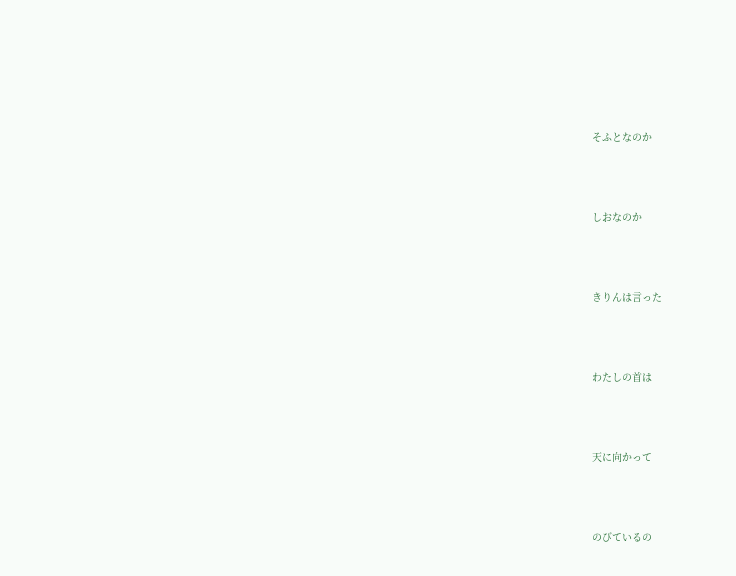そふとなのか



しおなのか



きりんは言った



わたしの首は



天に向かって



のびているの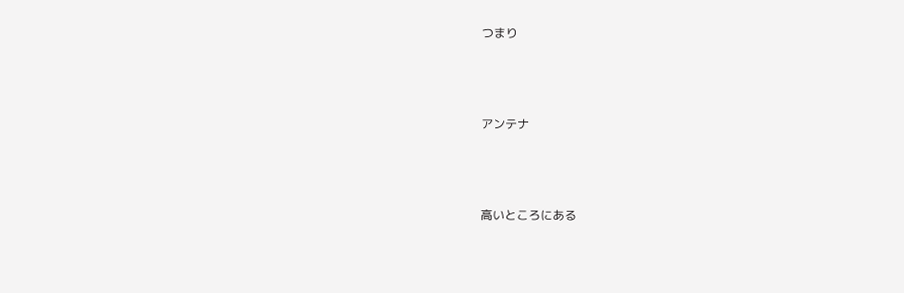つまり



アンテナ



高いところにある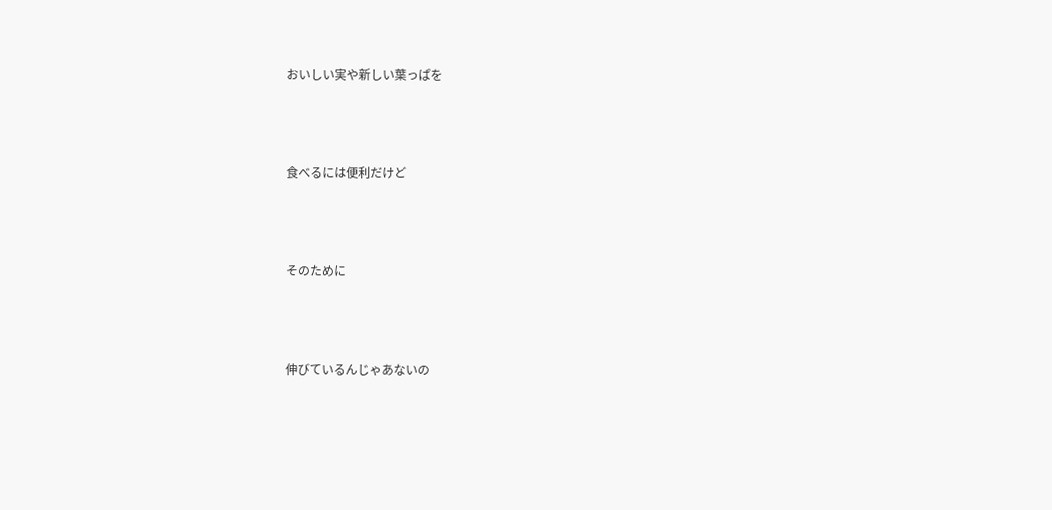おいしい実や新しい葉っぱを



食べるには便利だけど



そのために



伸びているんじゃあないの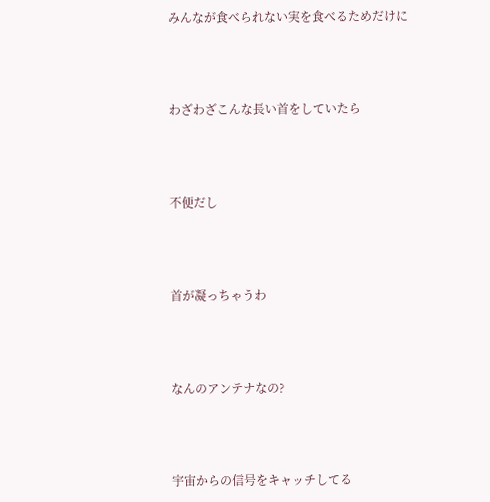みんなが食べられない実を食べるためだけに



わざわざこんな長い首をしていたら



不便だし



首が凝っちゃうわ



なんのアンテナなの?



宇宙からの信号をキャッチしてる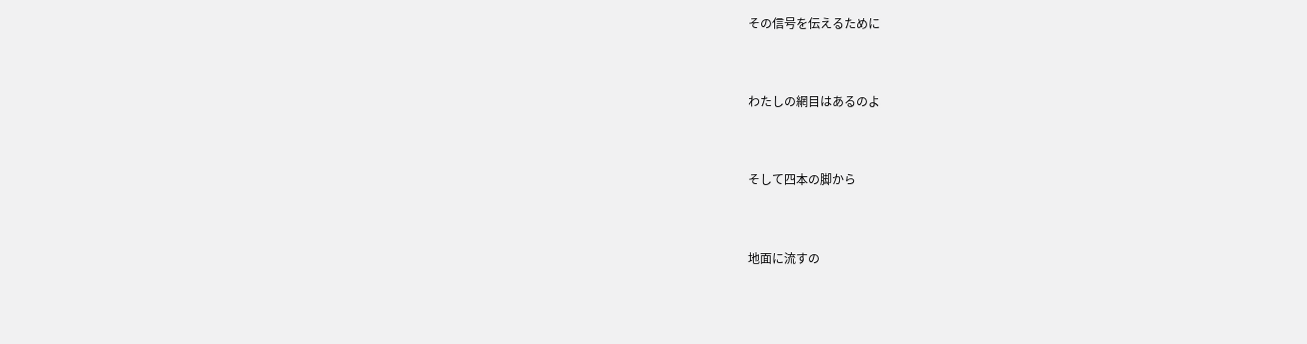その信号を伝えるために



わたしの網目はあるのよ



そして四本の脚から



地面に流すの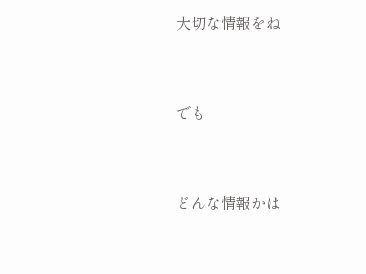大切な情報をね



でも



どんな情報かは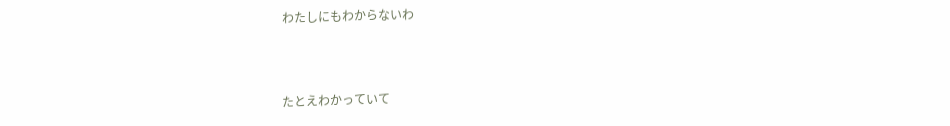わたしにもわからないわ



たとえわかっていて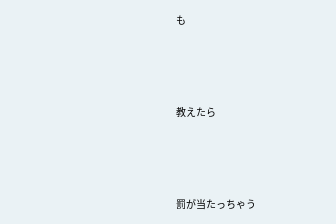も



教えたら



罰が当たっちゃう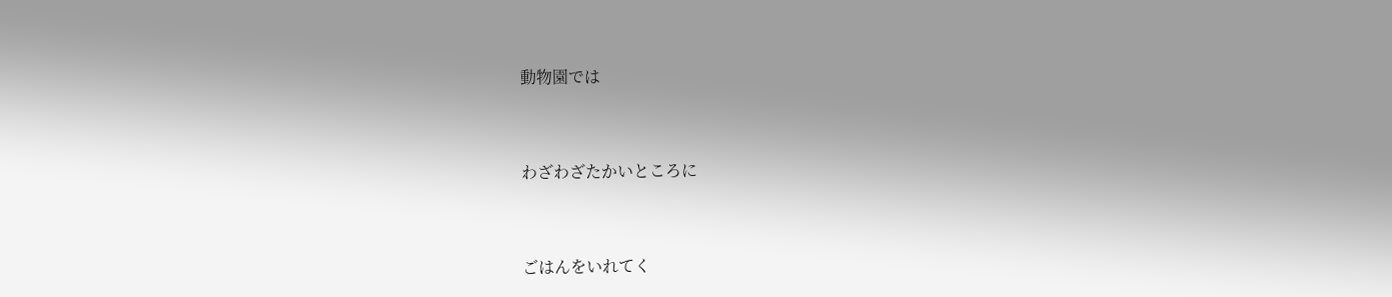動物園では



わざわざたかいところに



ごはんをいれてく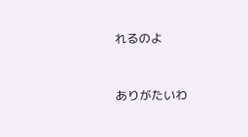れるのよ



ありがたいわ